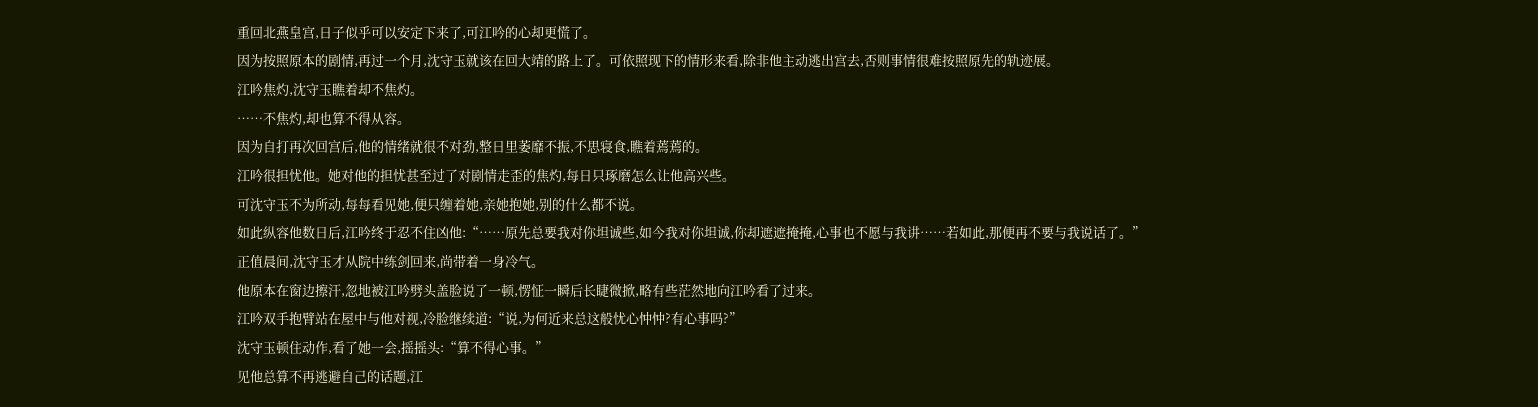重回北燕皇宫,日子似乎可以安定下来了,可江吟的心却更慌了。
因为按照原本的剧情,再过一个月,沈守玉就该在回大靖的路上了。可依照现下的情形来看,除非他主动逃出宫去,否则事情很难按照原先的轨迹展。
江吟焦灼,沈守玉瞧着却不焦灼。
……不焦灼,却也算不得从容。
因为自打再次回宫后,他的情绪就很不对劲,整日里萎靡不振,不思寝食,瞧着蔫蔫的。
江吟很担忧他。她对他的担忧甚至过了对剧情走歪的焦灼,每日只琢磨怎么让他高兴些。
可沈守玉不为所动,每每看见她,便只缠着她,亲她抱她,别的什么都不说。
如此纵容他数日后,江吟终于忍不住凶他:“……原先总要我对你坦诚些,如今我对你坦诚,你却遮遮掩掩,心事也不愿与我讲……若如此,那便再不要与我说话了。”
正值晨间,沈守玉才从院中练剑回来,尚带着一身冷气。
他原本在窗边擦汗,忽地被江吟劈头盖脸说了一顿,愣怔一瞬后长睫微掀,略有些茫然地向江吟看了过来。
江吟双手抱臂站在屋中与他对视,冷脸继续道:“说,为何近来总这般忧心忡忡?有心事吗?”
沈守玉顿住动作,看了她一会,摇摇头:“算不得心事。”
见他总算不再逃避自己的话题,江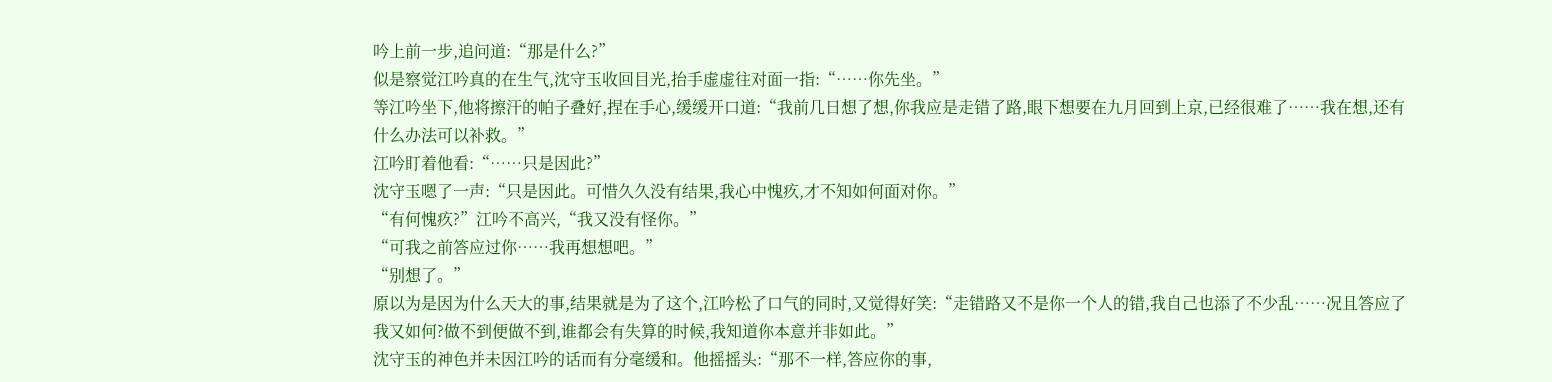吟上前一步,追问道:“那是什么?”
似是察觉江吟真的在生气,沈守玉收回目光,抬手虚虚往对面一指:“……你先坐。”
等江吟坐下,他将擦汗的帕子叠好,捏在手心,缓缓开口道:“我前几日想了想,你我应是走错了路,眼下想要在九月回到上京,已经很难了……我在想,还有什么办法可以补救。”
江吟盯着他看:“……只是因此?”
沈守玉嗯了一声:“只是因此。可惜久久没有结果,我心中愧疚,才不知如何面对你。”
“有何愧疚?”江吟不高兴,“我又没有怪你。”
“可我之前答应过你……我再想想吧。”
“别想了。”
原以为是因为什么天大的事,结果就是为了这个,江吟松了口气的同时,又觉得好笑:“走错路又不是你一个人的错,我自己也添了不少乱……况且答应了我又如何?做不到便做不到,谁都会有失算的时候,我知道你本意并非如此。”
沈守玉的神色并未因江吟的话而有分毫缓和。他摇摇头:“那不一样,答应你的事,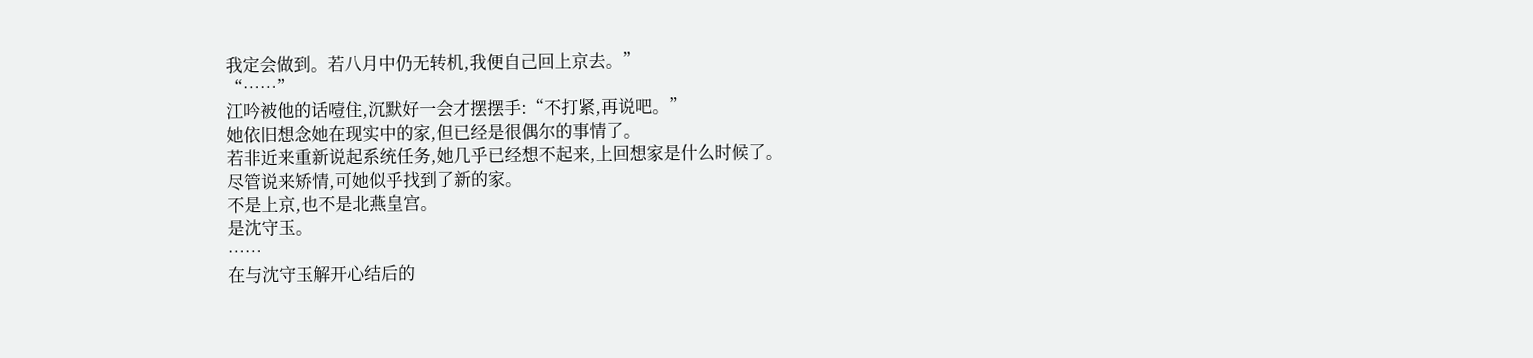我定会做到。若八月中仍无转机,我便自己回上京去。”
“……”
江吟被他的话噎住,沉默好一会才摆摆手:“不打紧,再说吧。”
她依旧想念她在现实中的家,但已经是很偶尔的事情了。
若非近来重新说起系统任务,她几乎已经想不起来,上回想家是什么时候了。
尽管说来矫情,可她似乎找到了新的家。
不是上京,也不是北燕皇宫。
是沈守玉。
……
在与沈守玉解开心结后的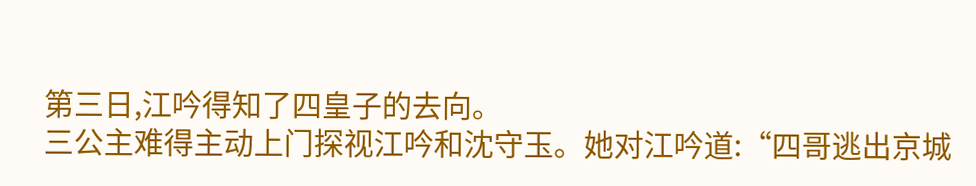第三日,江吟得知了四皇子的去向。
三公主难得主动上门探视江吟和沈守玉。她对江吟道:“四哥逃出京城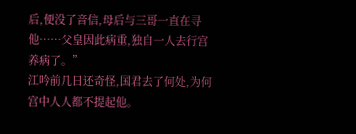后,便没了音信,母后与三哥一直在寻他……父皇因此病重,独自一人去行宫养病了。”
江吟前几日还奇怪,国君去了何处,为何宫中人人都不提起他。